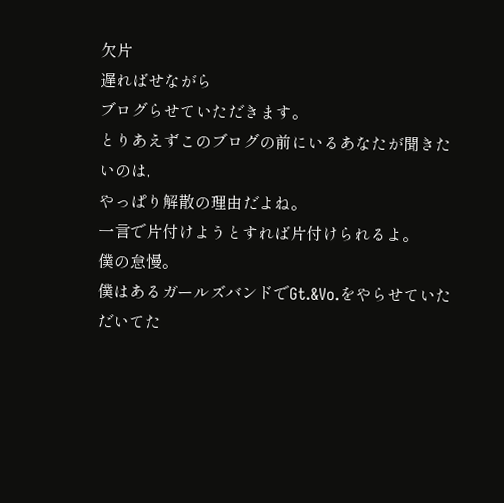欠片
遅ればせながら
ブログらせていただきます。
とりあえずこのブログの前にいるあなたが聞きたいのは,
やっぱり解散の理由だよね。
一言で片付けようとすれば片付けられるよ。
僕の怠慢。
僕はあるガールズバンドでGt.&Vo.をやらせていただいてた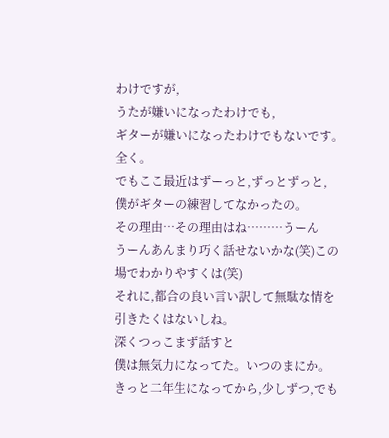わけですが,
うたが嫌いになったわけでも,
ギターが嫌いになったわけでもないです。
全く。
でもここ最近はずーっと,ずっとずっと,
僕がギターの練習してなかったの。
その理由…その理由はね………うーん
うーんあんまり巧く話せないかな(笑)この場でわかりやすくは(笑)
それに,都合の良い言い訳して無駄な情を引きたくはないしね。
深くつっこまず話すと
僕は無気力になってた。いつのまにか。
きっと二年生になってから,少しずつ,でも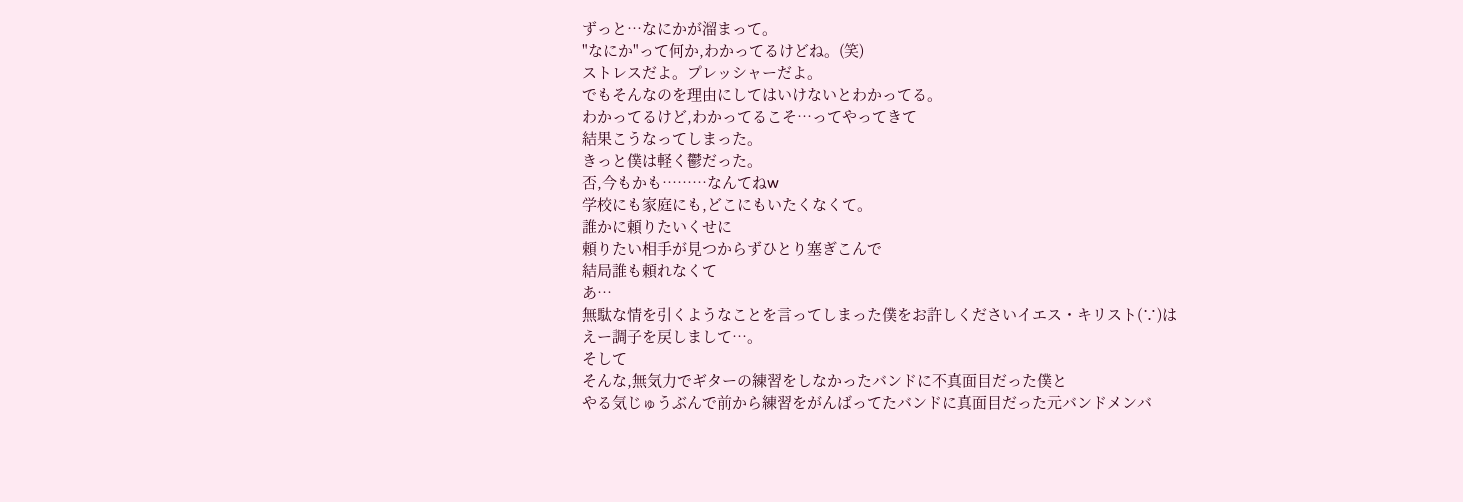ずっと…なにかが溜まって。
"なにか"って何か,わかってるけどね。(笑)
ストレスだよ。プレッシャーだよ。
でもそんなのを理由にしてはいけないとわかってる。
わかってるけど,わかってるこそ…ってやってきて
結果こうなってしまった。
きっと僕は軽く鬱だった。
否,今もかも………なんてねw
学校にも家庭にも,どこにもいたくなくて。
誰かに頼りたいくせに
頼りたい相手が見つからずひとり塞ぎこんで
結局誰も頼れなくて
あ…
無駄な情を引くようなことを言ってしまった僕をお許しくださいイエス・キリスト(∵)は
えー調子を戻しまして…。
そして
そんな,無気力でギターの練習をしなかったバンドに不真面目だった僕と
やる気じゅうぶんで前から練習をがんばってたバンドに真面目だった元バンドメンバ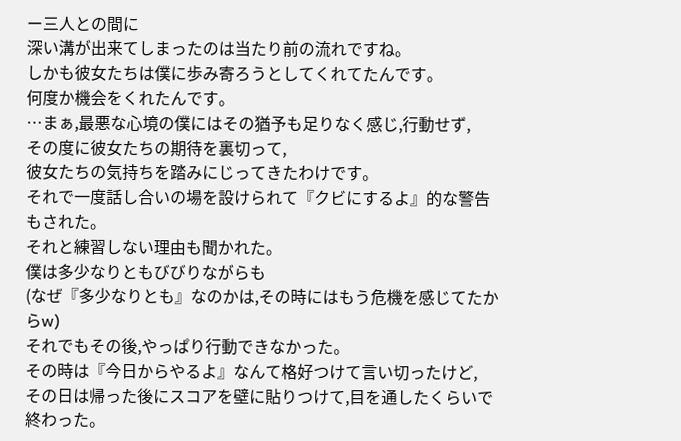ー三人との間に
深い溝が出来てしまったのは当たり前の流れですね。
しかも彼女たちは僕に歩み寄ろうとしてくれてたんです。
何度か機会をくれたんです。
…まぁ,最悪な心境の僕にはその猶予も足りなく感じ,行動せず,
その度に彼女たちの期待を裏切って,
彼女たちの気持ちを踏みにじってきたわけです。
それで一度話し合いの場を設けられて『クビにするよ』的な警告もされた。
それと練習しない理由も聞かれた。
僕は多少なりともびびりながらも
(なぜ『多少なりとも』なのかは,その時にはもう危機を感じてたからw)
それでもその後,やっぱり行動できなかった。
その時は『今日からやるよ』なんて格好つけて言い切ったけど,
その日は帰った後にスコアを壁に貼りつけて,目を通したくらいで終わった。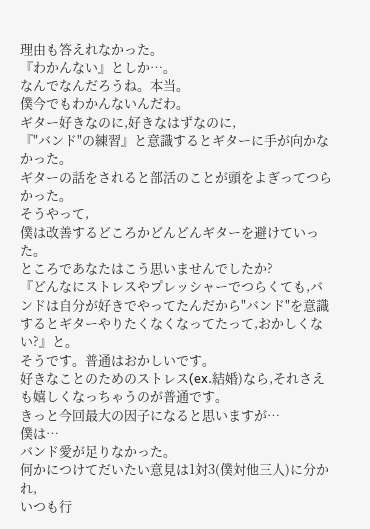理由も答えれなかった。
『わかんない』としか…。
なんでなんだろうね。本当。
僕今でもわかんないんだわ。
ギター好きなのに,好きなはずなのに,
『"バンド"の練習』と意識するとギターに手が向かなかった。
ギターの話をされると部活のことが頭をよぎってつらかった。
そうやって,
僕は改善するどころかどんどんギターを避けていった。
ところであなたはこう思いませんでしたか?
『どんなにストレスやプレッシャーでつらくても,バンドは自分が好きでやってたんだから"バンド"を意識するとギターやりたくなくなってたって,おかしくない?』と。
そうです。普通はおかしいです。
好きなことのためのストレス(ex.結婚)なら,それさえも嬉しくなっちゃうのが普通です。
きっと今回最大の因子になると思いますが…
僕は…
バンド愛が足りなかった。
何かにつけてだいたい意見は1対3(僕対他三人)に分かれ,
いつも行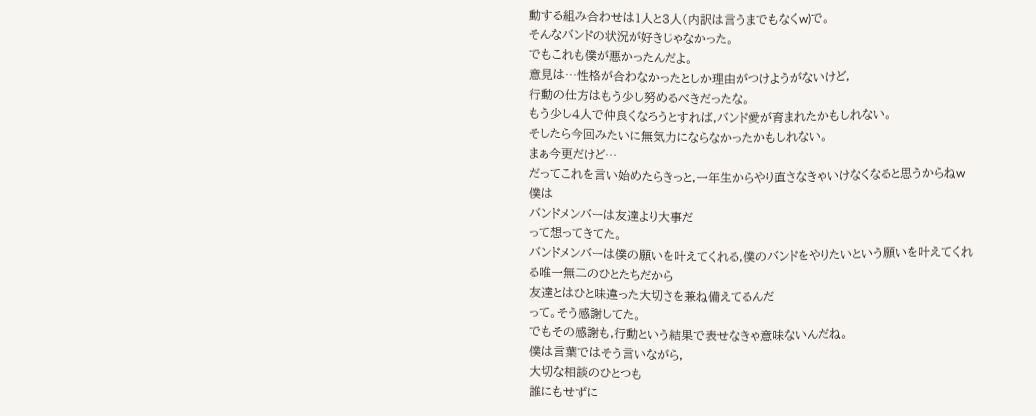動する組み合わせは1人と3人(内訳は言うまでもなくw)で。
そんなバンドの状況が好きじゃなかった。
でもこれも僕が悪かったんだよ。
意見は…性格が合わなかったとしか理由がつけようがないけど,
行動の仕方はもう少し努めるべきだったな。
もう少し4人で仲良くなろうとすれば,バンド愛が育まれたかもしれない。
そしたら今回みたいに無気力にならなかったかもしれない。
まぁ今更だけど…
だってこれを言い始めたらきっと,一年生からやり直さなきゃいけなくなると思うからねw
僕は
バンドメンバーは友達より大事だ
って想ってきてた。
バンドメンバーは僕の願いを叶えてくれる,僕のバンドをやりたいという願いを叶えてくれる唯一無二のひとたちだから
友達とはひと味違った大切さを兼ね備えてるんだ
って。そう感謝してた。
でもその感謝も,行動という結果で表せなきゃ意味ないんだね。
僕は言葉ではそう言いながら,
大切な相談のひとつも
誰にもせずに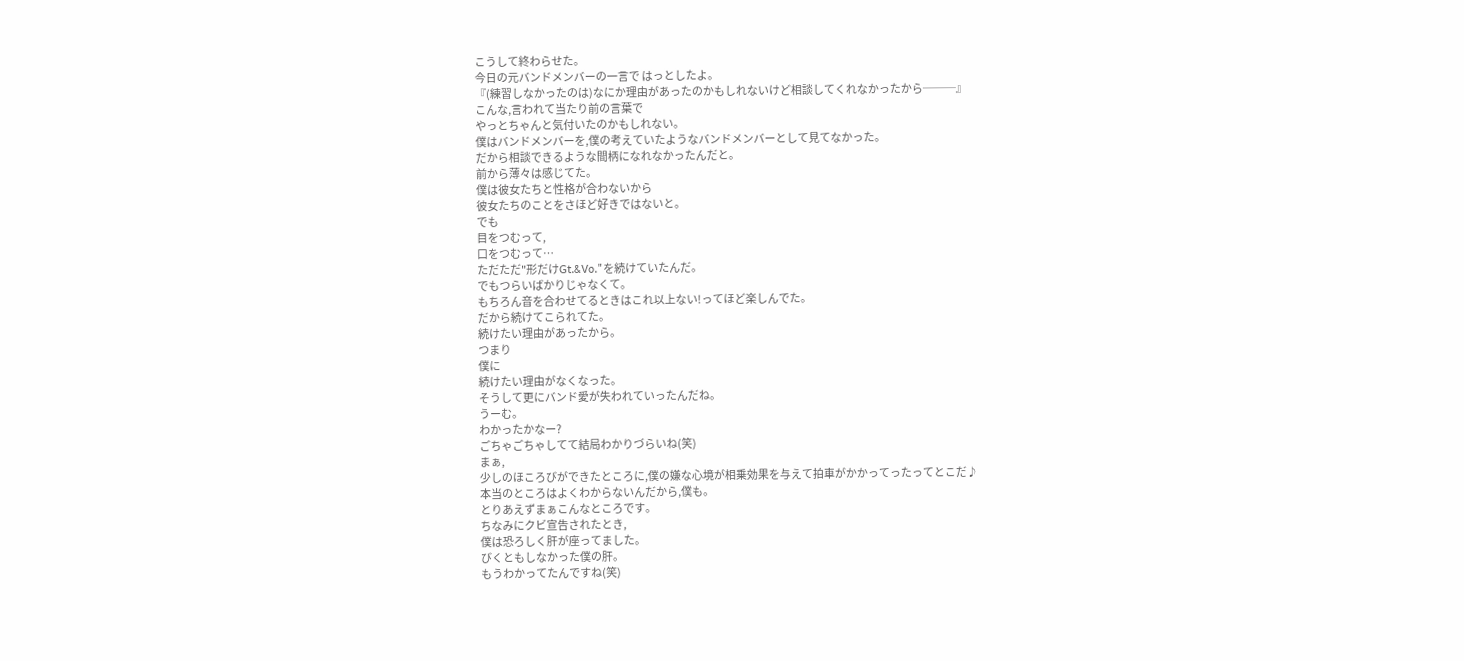こうして終わらせた。
今日の元バンドメンバーの一言で はっとしたよ。
『(練習しなかったのは)なにか理由があったのかもしれないけど相談してくれなかったから───』
こんな,言われて当たり前の言葉で
やっとちゃんと気付いたのかもしれない。
僕はバンドメンバーを,僕の考えていたようなバンドメンバーとして見てなかった。
だから相談できるような間柄になれなかったんだと。
前から薄々は感じてた。
僕は彼女たちと性格が合わないから
彼女たちのことをさほど好きではないと。
でも
目をつむって,
口をつむって…
ただただ"形だけGt.&Vo."を続けていたんだ。
でもつらいばかりじゃなくて。
もちろん音を合わせてるときはこれ以上ない!ってほど楽しんでた。
だから続けてこられてた。
続けたい理由があったから。
つまり
僕に
続けたい理由がなくなった。
そうして更にバンド愛が失われていったんだね。
うーむ。
わかったかなー?
ごちゃごちゃしてて結局わかりづらいね(笑)
まぁ,
少しのほころびができたところに,僕の嫌な心境が相乗効果を与えて拍車がかかってったってとこだ♪
本当のところはよくわからないんだから,僕も。
とりあえずまぁこんなところです。
ちなみにクビ宣告されたとき,
僕は恐ろしく肝が座ってました。
びくともしなかった僕の肝。
もうわかってたんですね(笑)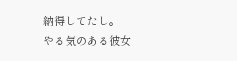納得してたし。
やる気のある彼女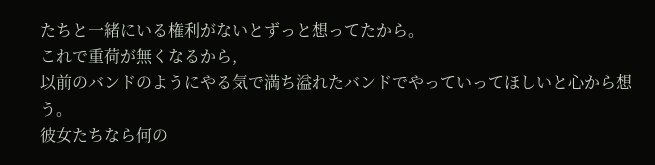たちと一緒にいる権利がないとずっと想ってたから。
これで重荷が無くなるから,
以前のバンドのようにやる気で満ち溢れたバンドでやっていってほしいと心から想う。
彼女たちなら何の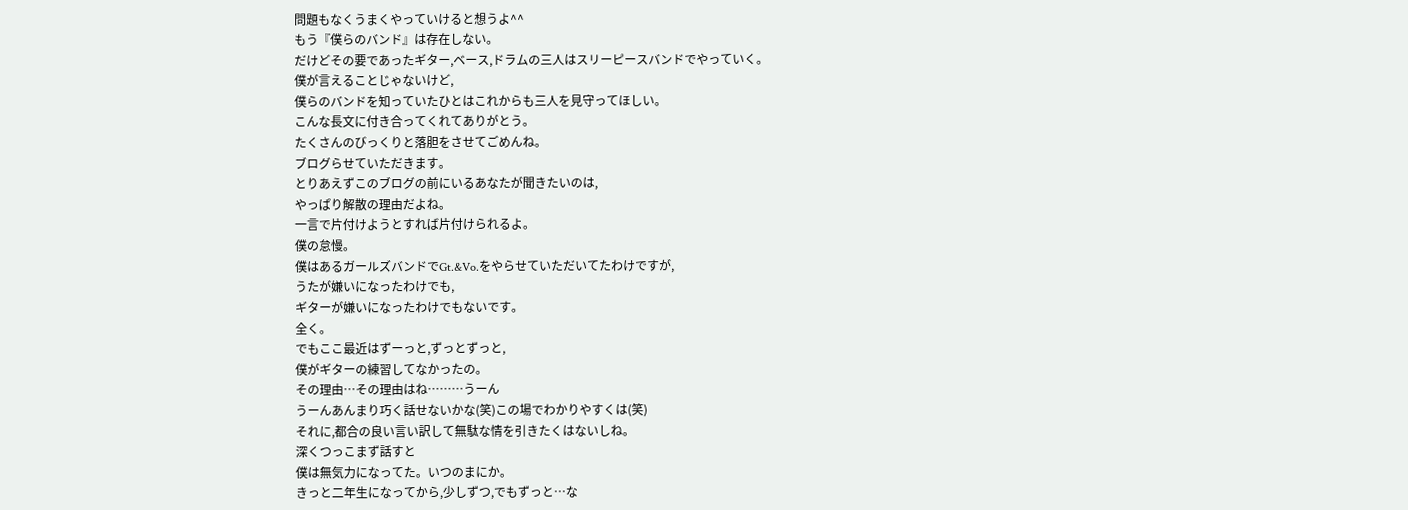問題もなくうまくやっていけると想うよ^^
もう『僕らのバンド』は存在しない。
だけどその要であったギター,ベース,ドラムの三人はスリーピースバンドでやっていく。
僕が言えることじゃないけど,
僕らのバンドを知っていたひとはこれからも三人を見守ってほしい。
こんな長文に付き合ってくれてありがとう。
たくさんのびっくりと落胆をさせてごめんね。
ブログらせていただきます。
とりあえずこのブログの前にいるあなたが聞きたいのは,
やっぱり解散の理由だよね。
一言で片付けようとすれば片付けられるよ。
僕の怠慢。
僕はあるガールズバンドでGt.&Vo.をやらせていただいてたわけですが,
うたが嫌いになったわけでも,
ギターが嫌いになったわけでもないです。
全く。
でもここ最近はずーっと,ずっとずっと,
僕がギターの練習してなかったの。
その理由…その理由はね………うーん
うーんあんまり巧く話せないかな(笑)この場でわかりやすくは(笑)
それに,都合の良い言い訳して無駄な情を引きたくはないしね。
深くつっこまず話すと
僕は無気力になってた。いつのまにか。
きっと二年生になってから,少しずつ,でもずっと…な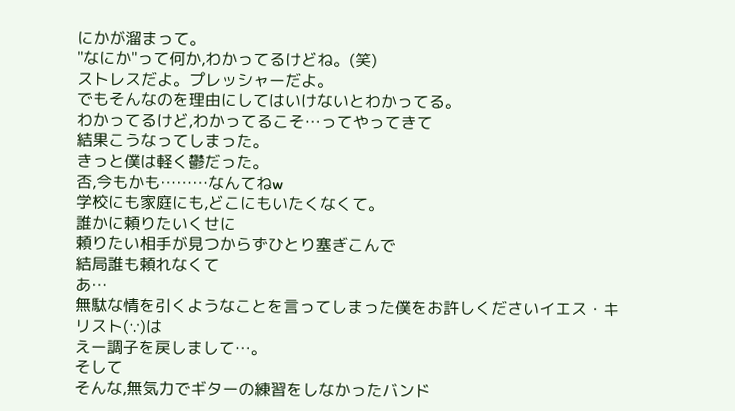にかが溜まって。
"なにか"って何か,わかってるけどね。(笑)
ストレスだよ。プレッシャーだよ。
でもそんなのを理由にしてはいけないとわかってる。
わかってるけど,わかってるこそ…ってやってきて
結果こうなってしまった。
きっと僕は軽く鬱だった。
否,今もかも………なんてねw
学校にも家庭にも,どこにもいたくなくて。
誰かに頼りたいくせに
頼りたい相手が見つからずひとり塞ぎこんで
結局誰も頼れなくて
あ…
無駄な情を引くようなことを言ってしまった僕をお許しくださいイエス・キリスト(∵)は
えー調子を戻しまして…。
そして
そんな,無気力でギターの練習をしなかったバンド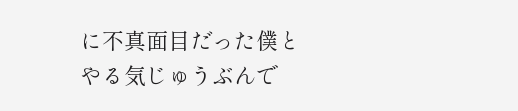に不真面目だった僕と
やる気じゅうぶんで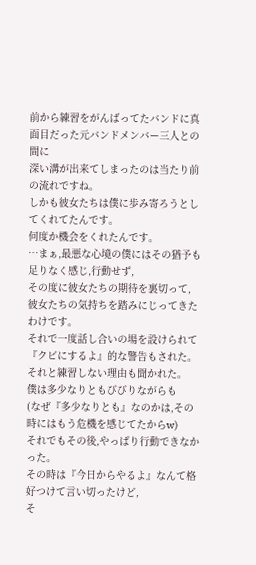前から練習をがんばってたバンドに真面目だった元バンドメンバー三人との間に
深い溝が出来てしまったのは当たり前の流れですね。
しかも彼女たちは僕に歩み寄ろうとしてくれてたんです。
何度か機会をくれたんです。
…まぁ,最悪な心境の僕にはその猶予も足りなく感じ,行動せず,
その度に彼女たちの期待を裏切って,
彼女たちの気持ちを踏みにじってきたわけです。
それで一度話し合いの場を設けられて『クビにするよ』的な警告もされた。
それと練習しない理由も聞かれた。
僕は多少なりともびびりながらも
(なぜ『多少なりとも』なのかは,その時にはもう危機を感じてたからw)
それでもその後,やっぱり行動できなかった。
その時は『今日からやるよ』なんて格好つけて言い切ったけど,
そ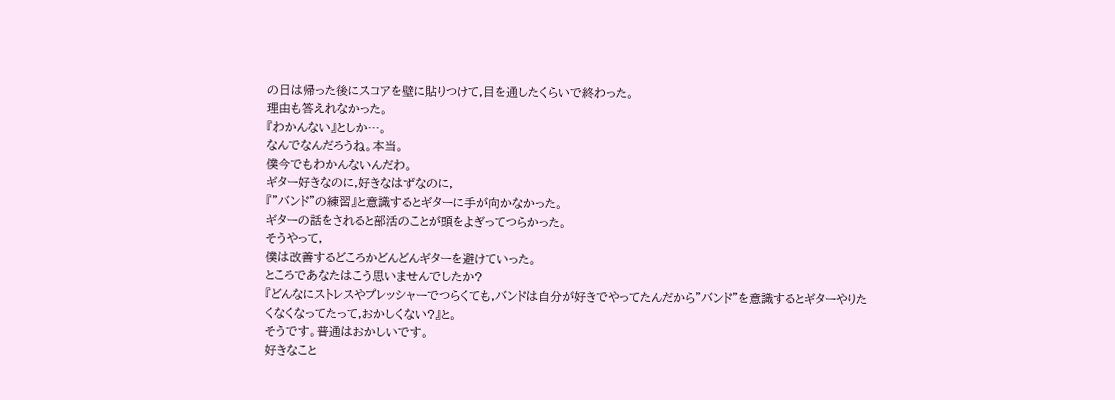の日は帰った後にスコアを壁に貼りつけて,目を通したくらいで終わった。
理由も答えれなかった。
『わかんない』としか…。
なんでなんだろうね。本当。
僕今でもわかんないんだわ。
ギター好きなのに,好きなはずなのに,
『"バンド"の練習』と意識するとギターに手が向かなかった。
ギターの話をされると部活のことが頭をよぎってつらかった。
そうやって,
僕は改善するどころかどんどんギターを避けていった。
ところであなたはこう思いませんでしたか?
『どんなにストレスやプレッシャーでつらくても,バンドは自分が好きでやってたんだから"バンド"を意識するとギターやりたくなくなってたって,おかしくない?』と。
そうです。普通はおかしいです。
好きなこと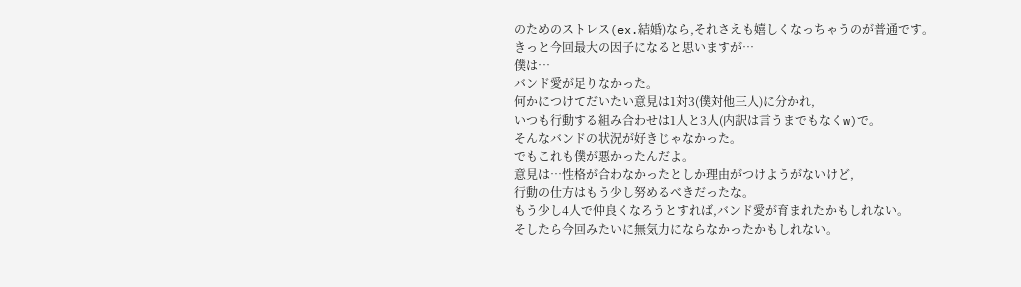のためのストレス(ex.結婚)なら,それさえも嬉しくなっちゃうのが普通です。
きっと今回最大の因子になると思いますが…
僕は…
バンド愛が足りなかった。
何かにつけてだいたい意見は1対3(僕対他三人)に分かれ,
いつも行動する組み合わせは1人と3人(内訳は言うまでもなくw)で。
そんなバンドの状況が好きじゃなかった。
でもこれも僕が悪かったんだよ。
意見は…性格が合わなかったとしか理由がつけようがないけど,
行動の仕方はもう少し努めるべきだったな。
もう少し4人で仲良くなろうとすれば,バンド愛が育まれたかもしれない。
そしたら今回みたいに無気力にならなかったかもしれない。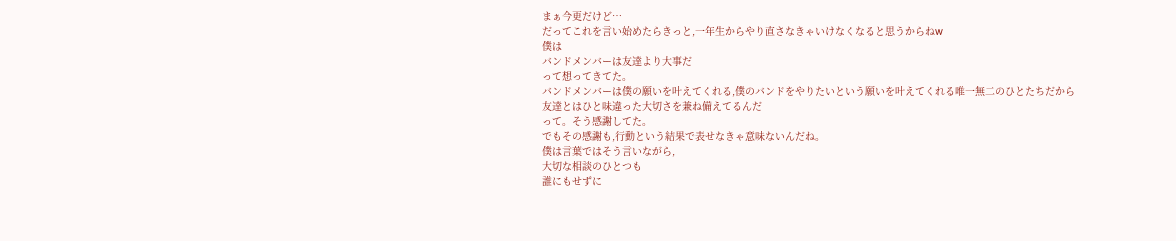まぁ今更だけど…
だってこれを言い始めたらきっと,一年生からやり直さなきゃいけなくなると思うからねw
僕は
バンドメンバーは友達より大事だ
って想ってきてた。
バンドメンバーは僕の願いを叶えてくれる,僕のバンドをやりたいという願いを叶えてくれる唯一無二のひとたちだから
友達とはひと味違った大切さを兼ね備えてるんだ
って。そう感謝してた。
でもその感謝も,行動という結果で表せなきゃ意味ないんだね。
僕は言葉ではそう言いながら,
大切な相談のひとつも
誰にもせずに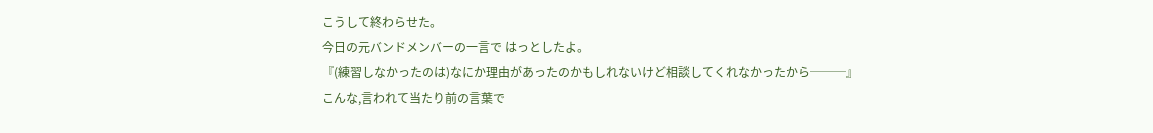こうして終わらせた。
今日の元バンドメンバーの一言で はっとしたよ。
『(練習しなかったのは)なにか理由があったのかもしれないけど相談してくれなかったから───』
こんな,言われて当たり前の言葉で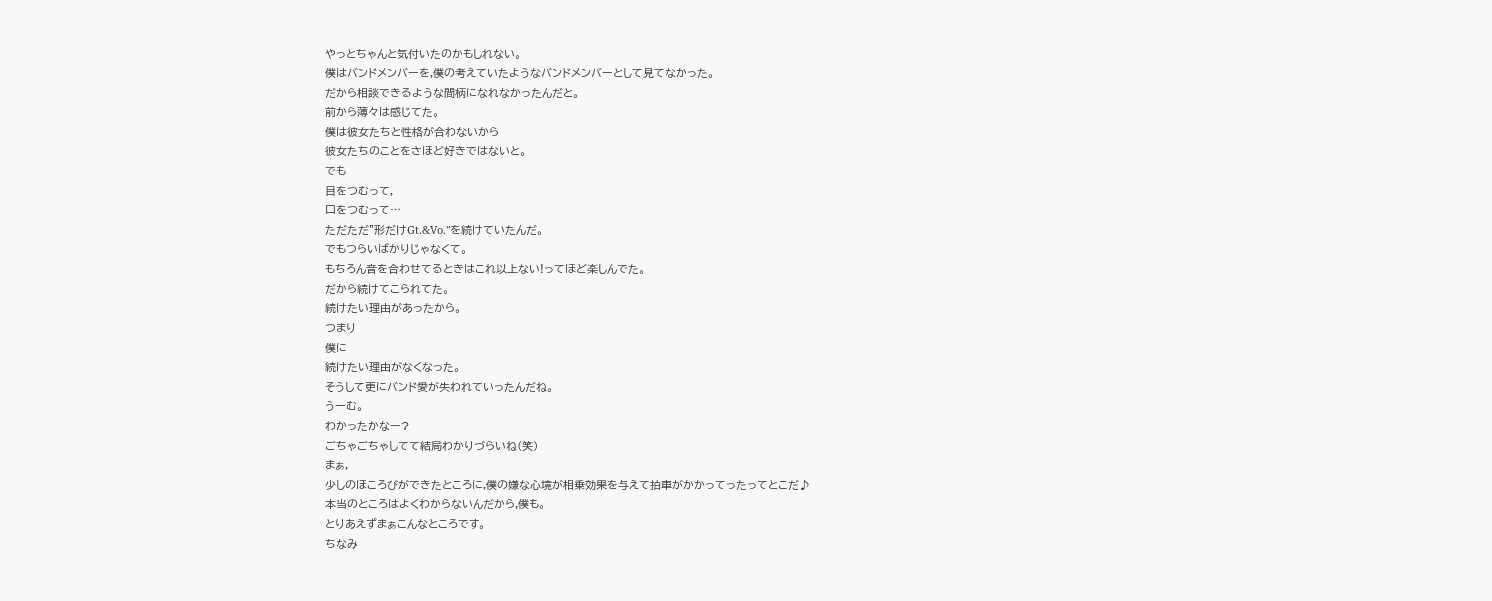やっとちゃんと気付いたのかもしれない。
僕はバンドメンバーを,僕の考えていたようなバンドメンバーとして見てなかった。
だから相談できるような間柄になれなかったんだと。
前から薄々は感じてた。
僕は彼女たちと性格が合わないから
彼女たちのことをさほど好きではないと。
でも
目をつむって,
口をつむって…
ただただ"形だけGt.&Vo."を続けていたんだ。
でもつらいばかりじゃなくて。
もちろん音を合わせてるときはこれ以上ない!ってほど楽しんでた。
だから続けてこられてた。
続けたい理由があったから。
つまり
僕に
続けたい理由がなくなった。
そうして更にバンド愛が失われていったんだね。
うーむ。
わかったかなー?
ごちゃごちゃしてて結局わかりづらいね(笑)
まぁ,
少しのほころびができたところに,僕の嫌な心境が相乗効果を与えて拍車がかかってったってとこだ♪
本当のところはよくわからないんだから,僕も。
とりあえずまぁこんなところです。
ちなみ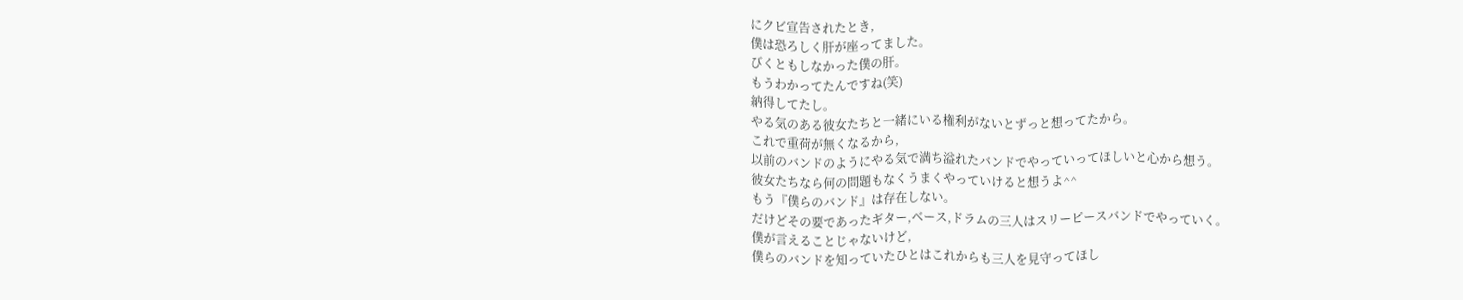にクビ宣告されたとき,
僕は恐ろしく肝が座ってました。
びくともしなかった僕の肝。
もうわかってたんですね(笑)
納得してたし。
やる気のある彼女たちと一緒にいる権利がないとずっと想ってたから。
これで重荷が無くなるから,
以前のバンドのようにやる気で満ち溢れたバンドでやっていってほしいと心から想う。
彼女たちなら何の問題もなくうまくやっていけると想うよ^^
もう『僕らのバンド』は存在しない。
だけどその要であったギター,ベース,ドラムの三人はスリーピースバンドでやっていく。
僕が言えることじゃないけど,
僕らのバンドを知っていたひとはこれからも三人を見守ってほし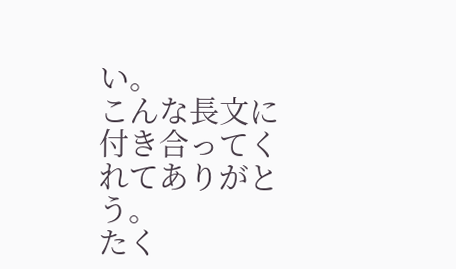い。
こんな長文に付き合ってくれてありがとう。
たく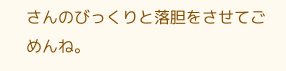さんのびっくりと落胆をさせてごめんね。